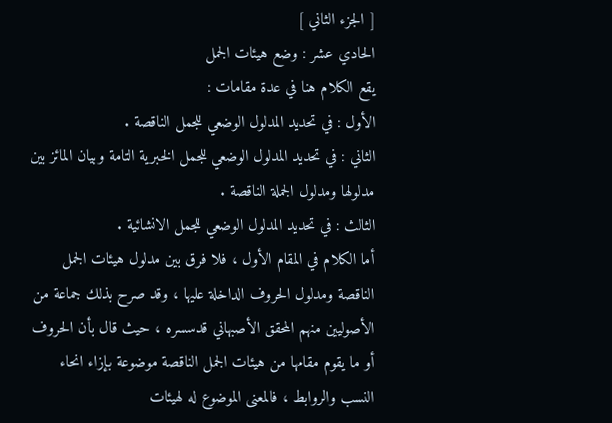[ الجزء الثاني ]
الحادي عشر : وضع هيئات الجمل
يقع الكلام هنا في عدة مقامات :
الأول : في تحديد المدلول الوضعي للجمل الناقصة .
الثاني : في تحديد المدلول الوضعي للجمل الخبرية التامة وبيان المائز بين مدلولها ومدلول الجملة الناقصة .
الثالث : في تحديد المدلول الوضعي للجمل الانشائية .
أما الكلام في المقام الأول ، فلا فرق بين مدلول هيئات الجمل الناقصة ومدلول الحروف الداخلة عليها ، وقد صرح بذلك جماعة من الأصوليين منهم المحقق الأصبهاني قدسسره ، حيث قال بأن الحروف أو ما يقوم مقامها من هيئات الجمل الناقصة موضوعة بإزاء انحاء النسب والروابط ، فالمعنى الموضوع له لهيئات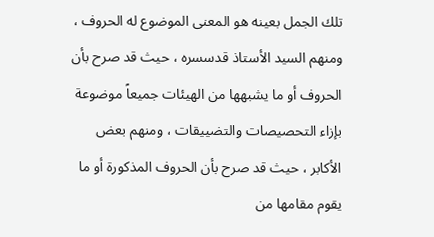تلك الجمل بعينه هو المعنى الموضوع له الحروف ، ومنهم السيد الأستاذ قدسسره ، حيث قد صرح بأن الحروف أو ما يشبهها من الهيئات جميعاً موضوعة بإزاء التحصيصات والتضييقات ، ومنهم بعض الأكابر ، حيث قد صرح بأن الحروف المذكورة أو ما يقوم مقامها من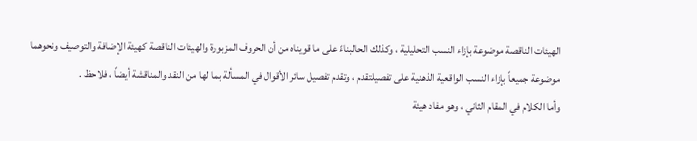الهيئات الناقصة موضوعة بإزاء النسب التحليلية ، وكذلك الحالبناءً على ما قويناه من أن الحروف المزبورة والهيئات الناقصة كهيئة الإضافة والتوصيف ونحوهما موضوعة جميعاً بإزاء النسب الواقعية الذهنية على تفصيلتقدم ، وتقدم تفصيل سائر الأقوال في المسألة بما لها من النقد والمناقشة أيضاً ، فلاحظ .
وأما الكلام في المقام الثاني ، وهو مفاد هيئة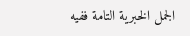الجمل الخبرية التامة ففيه